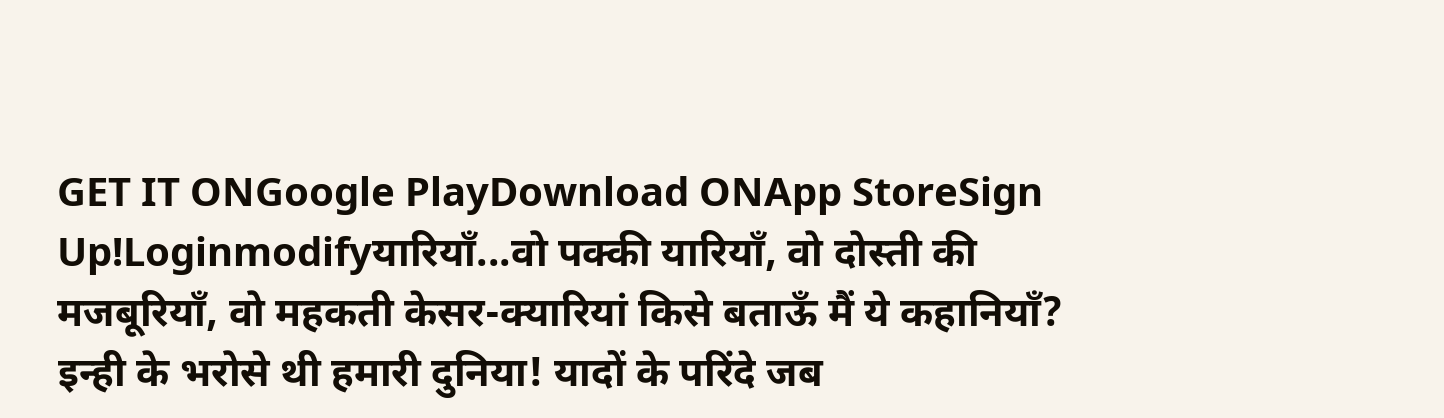GET IT ONGoogle PlayDownload ONApp StoreSign Up!Loginmodifyयारियाँ...वो पक्की यारियाँ, वो दोस्ती की मजबूरियाँ, वो महकती केसर-क्यारियां किसे बताऊँ मैं ये कहानियाँ? इन्ही के भरोसे थी हमारी दुनिया! यादों के परिंदे जब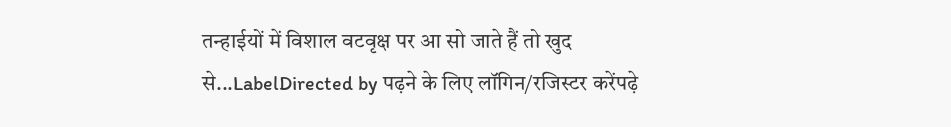तन्हाईयों में विशाल वटवृक्ष पर आ सो जाते हैं तो खुद से...LabelDirected by पढ़ने के लिए लॉगिन/रजिस्टर करेंपढ़े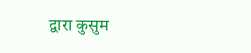द्वारा कुसुम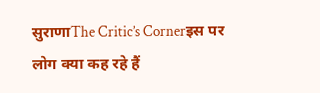सुराणाThe Critic’s Cornerइस पर लोग क्या कह रहे हैं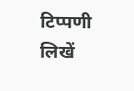टिप्पणी लिखें